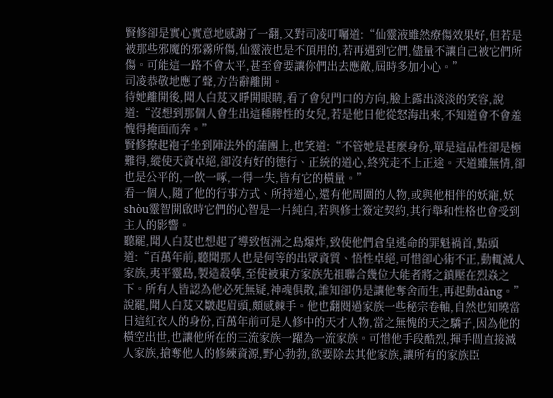賢修卻是實心實意地感謝了一翻,又對司凌叮囑道:“仙靈液雖然療傷效果好,但若是被那些邪魔的邪霧所傷,仙靈液也是不頂用的,若再遇到它們,儘量不讓自己被它們所傷。可能這一路不會太平,甚至會要讓你們出去應敵,屆時多加小心。”
司凌恭敬地應了聲,方告辭離開。
待她離開後,聞人白芨又睜開眼睛,看了會兒門口的方向,臉上露出淡淡的笑容,說道:“沒想到那個人會生出這種脾性的女兒,若是他日他從怒海出來,不知道會不會羞愧得掩面而奔。”
賢修撩起袍子坐到陣法外的蒲團上,也笑道:“不管她是甚麼身份,單是這品性卻是極難得,縱使天資卓絕,卻沒有好的德行、正統的道心,終究走不上正途。天道雖無情,卻也是公平的,一飲一啄,一得一失,皆有它的橫量。”
看一個人,隨了他的行事方式、所持道心,還有他周圍的人物,或與他相伴的妖寵,妖shòu靈智開啟時它們的心智是一片純白,若與修士簽定契約,其行舉和性格也會受到主人的影響。
聽罷,聞人白芨也想起了導致恆洲之島爆炸,致使他們倉皇逃命的罪魁禍首,點頭道:“百萬年前,聽聞那人也是何等的出眾資質、悟性卓絕,可惜卻心術不正,動輒滅人家族,夷平靈島,製造殺孽,至使被東方家族先祖聯合幾位大能者將之鎮壓在烈焱之下。所有人皆認為他必死無疑,神魂俱散,誰知卻仍是讓他奪舍而生,再起動dàng。”
說罷,聞人白芨又皺起眉頭,頗感棘手。他也翻閱過家族一些秘宗卷軸,自然也知曉當日這紅衣人的身份,百萬年前可是人修中的天才人物,當之無愧的天之驕子,因為他的橫空出世,也讓他所在的三流家族一躍為一流家族。可惜他手段酷烈,揮手間直接滅人家族,搶奪他人的修練資源,野心勃勃,欲要除去其他家族,讓所有的家族臣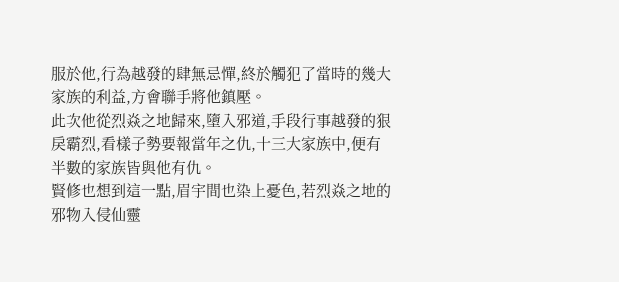服於他,行為越發的肆無忌憚,終於觸犯了當時的幾大家族的利益,方會聯手將他鎮壓。
此次他從烈焱之地歸來,墮入邪道,手段行事越發的狠戾霸烈,看樣子勢要報當年之仇,十三大家族中,便有半數的家族皆與他有仇。
賢修也想到這一點,眉宇間也染上憂色,若烈焱之地的邪物入侵仙靈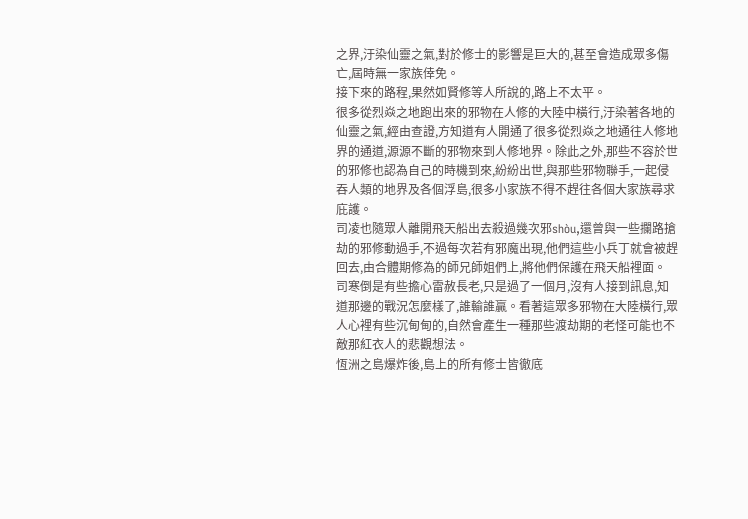之界,汙染仙靈之氣,對於修士的影響是巨大的,甚至會造成眾多傷亡,屆時無一家族倖免。
接下來的路程,果然如賢修等人所說的,路上不太平。
很多從烈焱之地跑出來的邪物在人修的大陸中橫行,汙染著各地的仙靈之氣,經由查證,方知道有人開通了很多從烈焱之地通往人修地界的通道,源源不斷的邪物來到人修地界。除此之外,那些不容於世的邪修也認為自己的時機到來,紛紛出世,與那些邪物聯手,一起侵吞人類的地界及各個浮島,很多小家族不得不趕往各個大家族尋求庇護。
司凌也隨眾人離開飛天船出去殺過幾次邪shòu,還曾與一些攔路搶劫的邪修動過手,不過每次若有邪魔出現,他們這些小兵丁就會被趕回去,由合體期修為的師兄師姐們上,將他們保護在飛天船裡面。
司寒倒是有些擔心雷赦長老,只是過了一個月,沒有人接到訊息,知道那邊的戰況怎麼樣了,誰輸誰贏。看著這眾多邪物在大陸橫行,眾人心裡有些沉甸甸的,自然會產生一種那些渡劫期的老怪可能也不敵那紅衣人的悲觀想法。
恆洲之島爆炸後,島上的所有修士皆徹底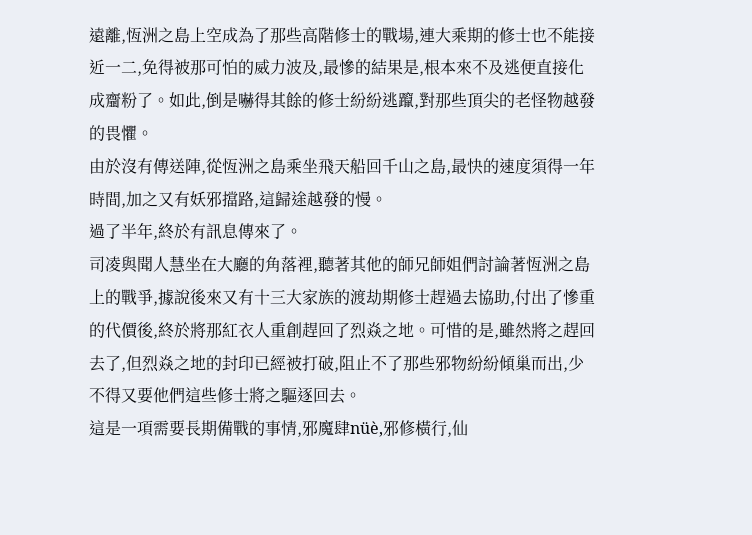遠離,恆洲之島上空成為了那些高階修士的戰場,連大乘期的修士也不能接近一二,免得被那可怕的威力波及,最慘的結果是,根本來不及逃便直接化成齏粉了。如此,倒是嚇得其餘的修士紛紛逃躥,對那些頂尖的老怪物越發的畏懼。
由於沒有傳送陣,從恆洲之島乘坐飛天船回千山之島,最快的速度須得一年時間,加之又有妖邪擋路,這歸途越發的慢。
過了半年,終於有訊息傳來了。
司凌與聞人慧坐在大廳的角落裡,聽著其他的師兄師姐們討論著恆洲之島上的戰爭,據說後來又有十三大家族的渡劫期修士趕過去協助,付出了慘重的代價後,終於將那紅衣人重創趕回了烈焱之地。可惜的是,雖然將之趕回去了,但烈焱之地的封印已經被打破,阻止不了那些邪物紛紛傾巢而出,少不得又要他們這些修士將之驅逐回去。
這是一項需要長期備戰的事情,邪魔肆nüè,邪修橫行,仙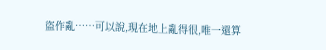盜作亂……可以說,現在地上亂得很,唯一還算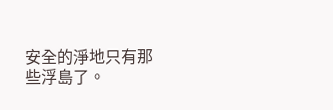安全的淨地只有那些浮島了。